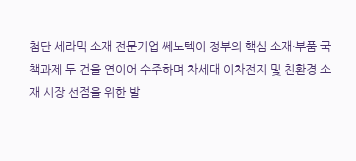첨단 세라믹 소재 전문기업 쎄노텍이 정부의 핵심 소재·부품 국책과제 두 건을 연이어 수주하며 차세대 이차전지 및 친환경 소재 시장 선점을 위한 발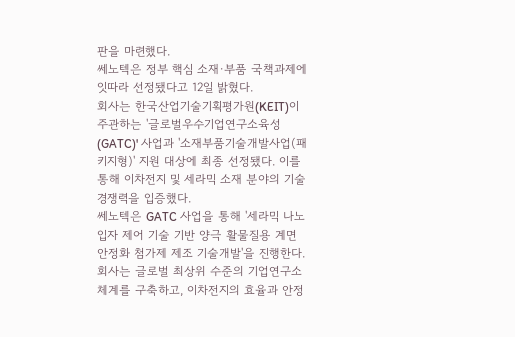판을 마련했다.
쎄노텍은 정부 핵심 소재·부품 국책과제에 잇따라 선정됐다고 12일 밝혔다.
회사는 한국산업기술기획평가원(KEIT)이 주관하는 '글로벌우수기업연구소육성(GATC)' 사업과 '소재부품기술개발사업(패키지형)' 지원 대상에 최종 선정됐다. 이를 통해 이차전지 및 세라믹 소재 분야의 기술 경쟁력을 입증했다.
쎄노텍은 GATC 사업을 통해 '세라믹 나노입자 제어 기술 기반 양극 활물질용 계면 안정화 첨가제 제조 기술개발'을 진행한다.
회사는 글로벌 최상위 수준의 기업연구소 체계를 구축하고, 이차전지의 효율과 안정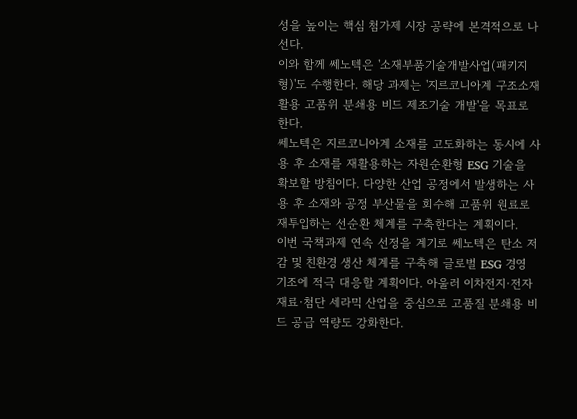성을 높이는 핵심 첨가제 시장 공략에 본격적으로 나선다.
이와 함께 쎄노텍은 '소재부품기술개발사업(패키지형)'도 수행한다. 해당 과제는 '지르코니아계 구조소재 활용 고품위 분쇄용 비드 제조기술 개발'을 목표로 한다.
쎄노텍은 지르코니아계 소재를 고도화하는 동시에 사용 후 소재를 재활용하는 자원순환형 ESG 기술을 확보할 방침이다. 다양한 산업 공정에서 발생하는 사용 후 소재와 공정 부산물을 회수해 고품위 원료로 재투입하는 선순환 체계를 구축한다는 계획이다.
이번 국책과제 연속 선정을 계기로 쎄노텍은 탄소 저감 및 친환경 생산 체계를 구축해 글로벌 ESG 경영 기조에 적극 대응할 계획이다. 아울러 이차전지·전자재료·첨단 세라믹 산업을 중심으로 고품질 분쇄용 비드 공급 역량도 강화한다.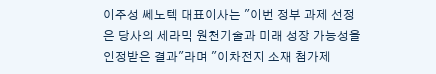이주성 쎄노텍 대표이사는 "이번 정부 과제 선정은 당사의 세라믹 원천기술과 미래 성장 가능성을 인정받은 결과"라며 "이차전지 소재 첨가제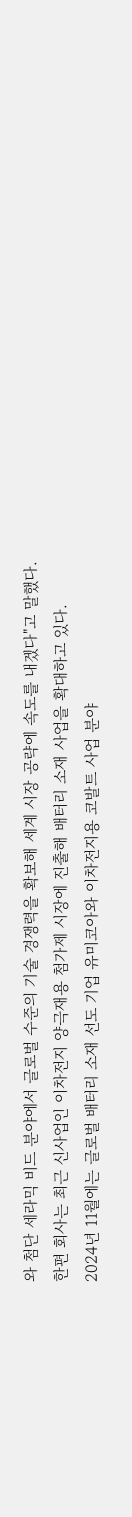와 첨단 세라믹 비드 분야에서 글로벌 수준의 기술 경쟁력을 확보해 세계 시장 공략에 속도를 내겠다"고 말했다.
한편 회사는 최근 신사업인 이차전지 양극재용 첨가제 시장에 진출해 배터리 소재 사업을 확대하고 있다.
2024년 11월에는 글로벌 배터리 소재 선도 기업 유미코아와 이차전지용 코발트 사업 분야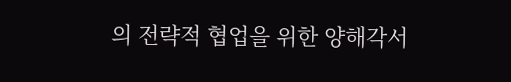의 전략적 협업을 위한 양해각서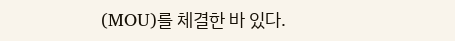(MOU)를 체결한 바 있다.